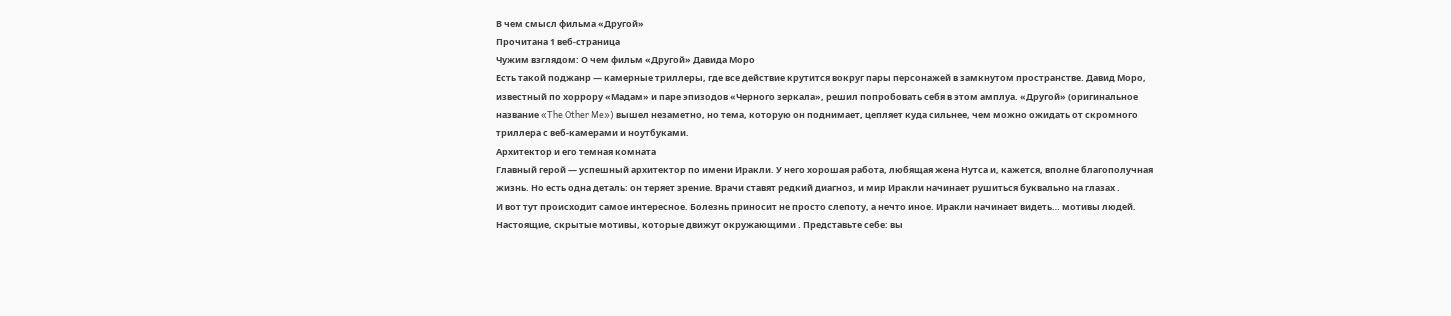В чем смысл фильма «Другой»
Прочитана 1 веб-страница
Чужим взглядом: О чем фильм «Другой» Давида Моро
Есть такой поджанр — камерные триллеры, где все действие крутится вокруг пары персонажей в замкнутом пространстве. Давид Моро, известный по хоррору «Мадам» и паре эпизодов «Черного зеркала», решил попробовать себя в этом амплуа. «Другой» (оригинальное название «The Other Me») вышел незаметно, но тема, которую он поднимает, цепляет куда сильнее, чем можно ожидать от скромного триллера с веб-камерами и ноутбуками.
Архитектор и его темная комната
Главный герой — успешный архитектор по имени Иракли. У него хорошая работа, любящая жена Нутса и, кажется, вполне благополучная жизнь. Но есть одна деталь: он теряет зрение. Врачи ставят редкий диагноз, и мир Иракли начинает рушиться буквально на глазах .
И вот тут происходит самое интересное. Болезнь приносит не просто слепоту, а нечто иное. Иракли начинает видеть… мотивы людей. Настоящие, скрытые мотивы, которые движут окружающими . Представьте себе: вы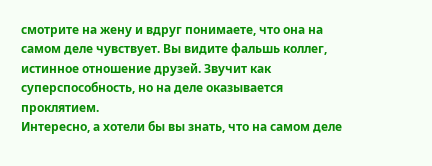смотрите на жену и вдруг понимаете, что она на самом деле чувствует. Вы видите фальшь коллег, истинное отношение друзей. Звучит как суперспособность, но на деле оказывается проклятием.
Интересно, а хотели бы вы знать, что на самом деле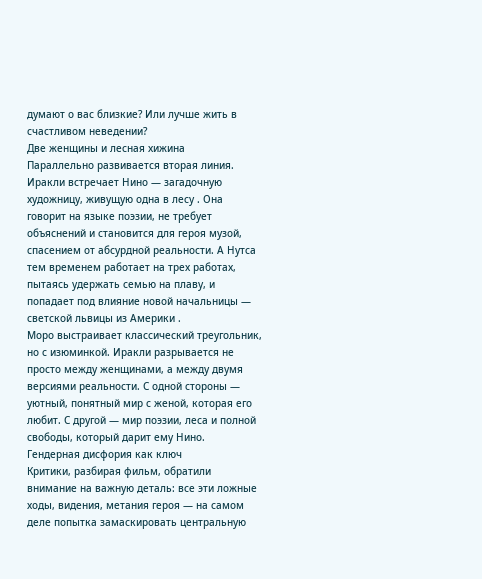думают о вас близкие? Или лучше жить в счастливом неведении?
Две женщины и лесная хижина
Параллельно развивается вторая линия. Иракли встречает Нино — загадочную художницу, живущую одна в лесу . Она говорит на языке поэзии, не требует объяснений и становится для героя музой, спасением от абсурдной реальности. А Нутса тем временем работает на трех работах, пытаясь удержать семью на плаву, и попадает под влияние новой начальницы — светской львицы из Америки .
Моро выстраивает классический треугольник, но с изюминкой. Иракли разрывается не просто между женщинами, а между двумя версиями реальности. С одной стороны — уютный, понятный мир с женой, которая его любит. С другой — мир поэзии, леса и полной свободы, который дарит ему Нино.
Гендерная дисфория как ключ
Критики, разбирая фильм, обратили внимание на важную деталь: все эти ложные ходы, видения, метания героя — на самом деле попытка замаскировать центральную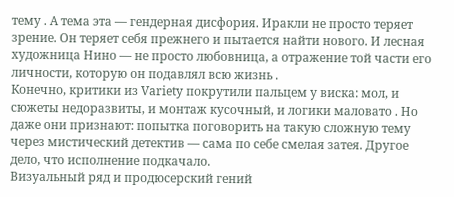тему . А тема эта — гендерная дисфория. Иракли не просто теряет зрение. Он теряет себя прежнего и пытается найти нового. И лесная художница Нино — не просто любовница, а отражение той части его личности, которую он подавлял всю жизнь .
Конечно, критики из Variety покрутили пальцем у виска: мол, и сюжеты недоразвиты, и монтаж кусочный, и логики маловато . Но даже они признают: попытка поговорить на такую сложную тему через мистический детектив — сама по себе смелая затея. Другое дело, что исполнение подкачало.
Визуальный ряд и продюсерский гений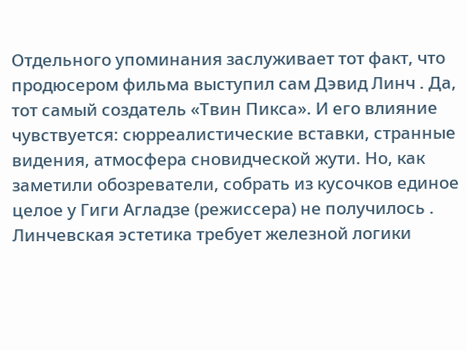Отдельного упоминания заслуживает тот факт, что продюсером фильма выступил сам Дэвид Линч . Да, тот самый создатель «Твин Пикса». И его влияние чувствуется: сюрреалистические вставки, странные видения, атмосфера сновидческой жути. Но, как заметили обозреватели, собрать из кусочков единое целое у Гиги Агладзе (режиссера) не получилось . Линчевская эстетика требует железной логики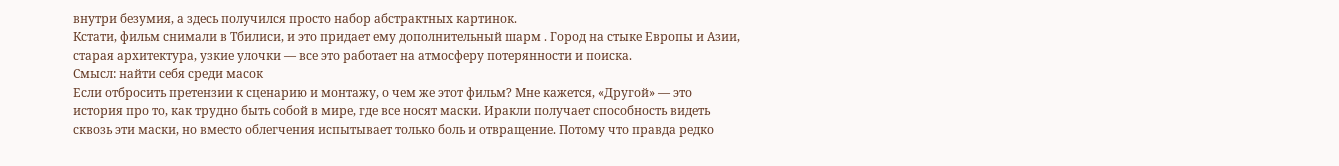внутри безумия, а здесь получился просто набор абстрактных картинок.
Кстати, фильм снимали в Тбилиси, и это придает ему дополнительный шарм . Город на стыке Европы и Азии, старая архитектура, узкие улочки — все это работает на атмосферу потерянности и поиска.
Смысл: найти себя среди масок
Если отбросить претензии к сценарию и монтажу, о чем же этот фильм? Мне кажется, «Другой» — это история про то, как трудно быть собой в мире, где все носят маски. Иракли получает способность видеть сквозь эти маски, но вместо облегчения испытывает только боль и отвращение. Потому что правда редко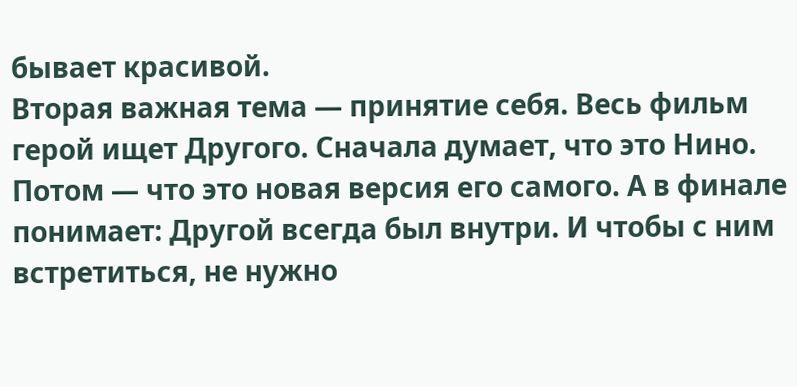бывает красивой.
Вторая важная тема — принятие себя. Весь фильм герой ищет Другого. Сначала думает, что это Нино. Потом — что это новая версия его самого. А в финале понимает: Другой всегда был внутри. И чтобы с ним встретиться, не нужно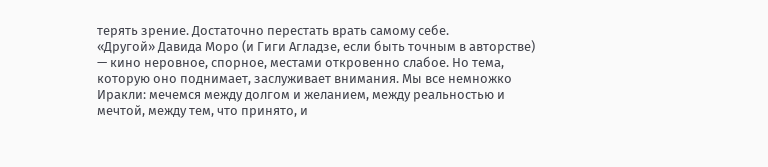терять зрение. Достаточно перестать врать самому себе.
«Другой» Давида Моро (и Гиги Агладзе, если быть точным в авторстве) — кино неровное, спорное, местами откровенно слабое. Но тема, которую оно поднимает, заслуживает внимания. Мы все немножко Иракли: мечемся между долгом и желанием, между реальностью и мечтой, между тем, что принято, и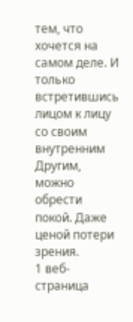тем, что хочется на самом деле. И только встретившись лицом к лицу со своим внутренним Другим, можно обрести покой. Даже ценой потери зрения.
1 веб-страница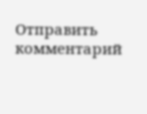Отправить комментарий